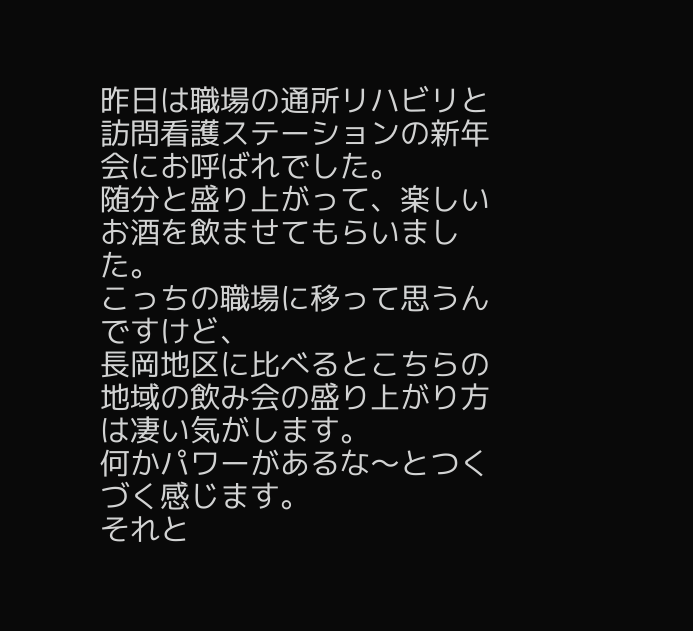昨日は職場の通所リハビリと訪問看護ステーションの新年会にお呼ばれでした。
随分と盛り上がって、楽しいお酒を飲ませてもらいました。
こっちの職場に移って思うんですけど、
長岡地区に比べるとこちらの地域の飲み会の盛り上がり方は凄い気がします。
何かパワーがあるな〜とつくづく感じます。
それと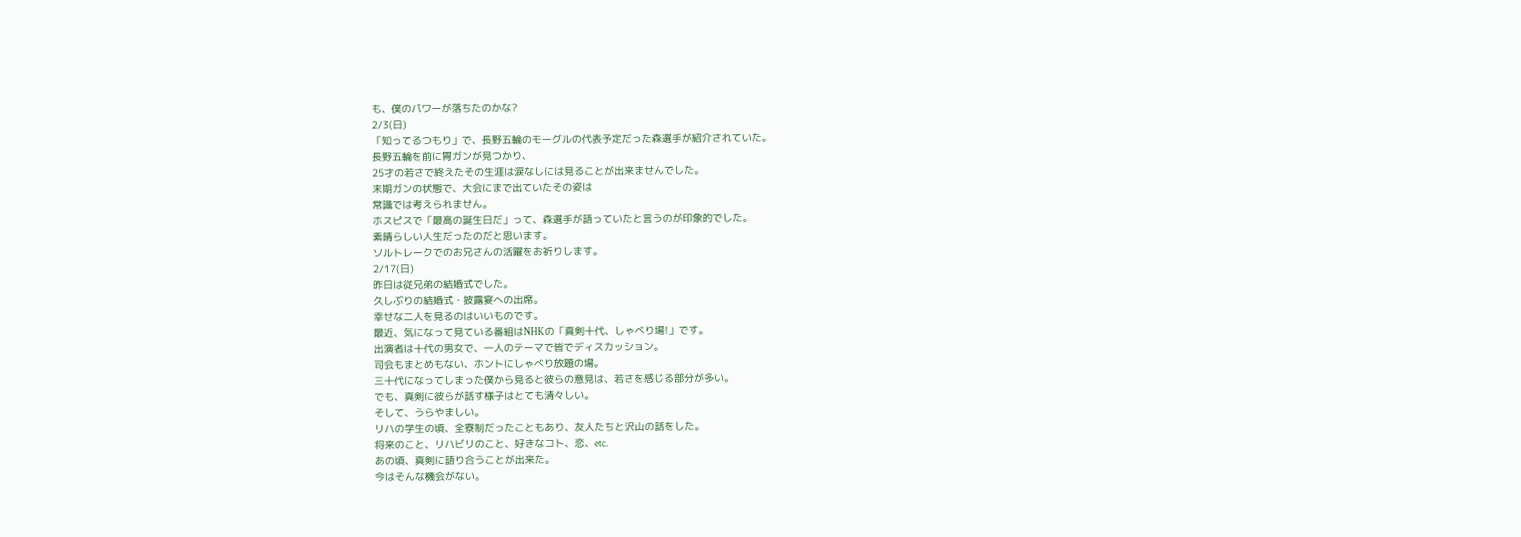も、僕のパワーが落ちたのかな?
2/3(日)
「知ってるつもり」で、長野五輪のモーグルの代表予定だった森選手が紹介されていた。
長野五輪を前に胃ガンが見つかり、
25才の若さで終えたその生涯は涙なしには見ることが出来ませんでした。
末期ガンの状態で、大会にまで出ていたその姿は
常識では考えられません。
ホスピスで「最高の誕生日だ」って、森選手が語っていたと言うのが印象的でした。
素晴らしい人生だったのだと思います。
ソルトレークでのお兄さんの活躍をお祈りします。
2/17(日)
昨日は従兄弟の結婚式でした。
久しぶりの結婚式・披露宴への出席。
幸せな二人を見るのはいいものです。
最近、気になって見ている番組はNHKの「真剣十代、しゃべり場!」です。
出演者は十代の男女で、一人のテーマで皆でディスカッション。
司会もまとめもない、ホントにしゃべり放題の場。
三十代になってしまった僕から見ると彼らの意見は、若さを感じる部分が多い。
でも、真剣に彼らが話す様子はとても清々しい。
そして、うらやましい。
リハの学生の頃、全寮制だったこともあり、友人たちと沢山の話をした。
将来のこと、リハビリのこと、好きなコト、恋、etc.
あの頃、真剣に語り合うことが出来た。
今はそんな機会がない。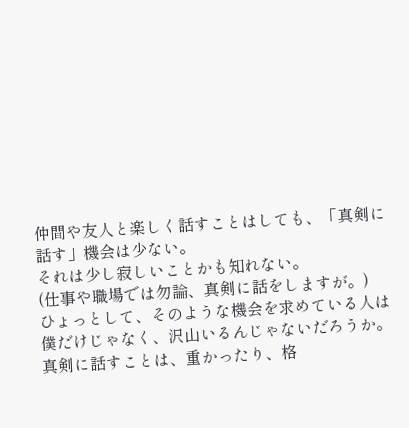仲間や友人と楽しく話すことはしても、「真剣に話す」機会は少ない。
それは少し寂しいことかも知れない。
(仕事や職場では勿論、真剣に話をしますが。)
ひょっとして、そのような機会を求めている人は
僕だけじゃなく、沢山いるんじゃないだろうか。
真剣に話すことは、重かったり、格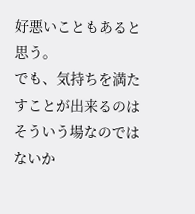好悪いこともあると思う。
でも、気持ちを満たすことが出来るのはそういう場なのではないか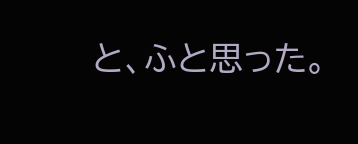と、ふと思った。